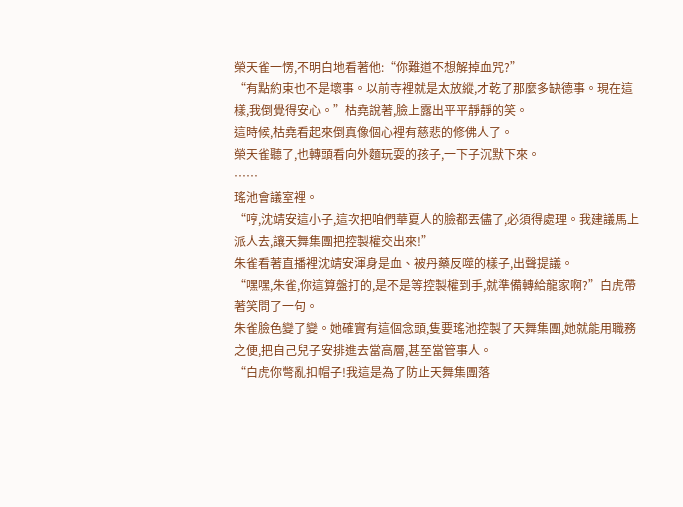榮天雀一愣,不明白地看著他:“你難道不想解掉血咒?”
“有點約束也不是壞事。以前寺裡就是太放縱,才乾了那麼多缺德事。現在這樣,我倒覺得安心。”枯堯說著,臉上露出平平靜靜的笑。
這時候,枯堯看起來倒真像個心裡有慈悲的修佛人了。
榮天雀聽了,也轉頭看向外麵玩耍的孩子,一下子沉默下來。
……
瑤池會議室裡。
“哼,沈靖安這小子,這次把咱們華夏人的臉都丟儘了,必須得處理。我建議馬上派人去,讓天舞集團把控製權交出來!”
朱雀看著直播裡沈靖安渾身是血、被丹藥反噬的樣子,出聲提議。
“嘿嘿,朱雀,你這算盤打的,是不是等控製權到手,就準備轉給龍家啊?”白虎帶著笑問了一句。
朱雀臉色變了變。她確實有這個念頭,隻要瑤池控製了天舞集團,她就能用職務之便,把自己兒子安排進去當高層,甚至當管事人。
“白虎你彆亂扣帽子!我這是為了防止天舞集團落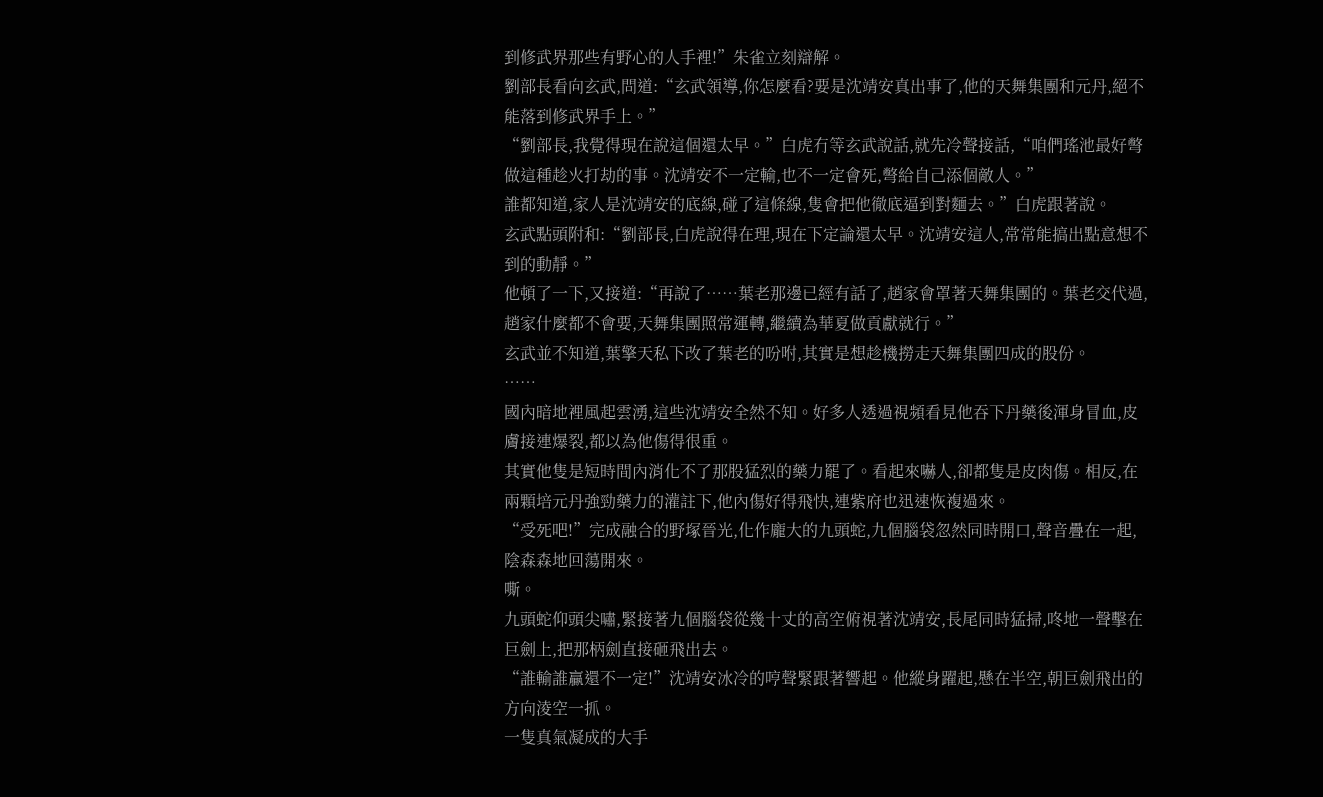到修武界那些有野心的人手裡!”朱雀立刻辯解。
劉部長看向玄武,問道:“玄武領導,你怎麼看?要是沈靖安真出事了,他的天舞集團和元丹,絕不能落到修武界手上。”
“劉部長,我覺得現在說這個還太早。”白虎冇等玄武說話,就先冷聲接話,“咱們瑤池最好彆做這種趁火打劫的事。沈靖安不一定輸,也不一定會死,彆給自己添個敵人。”
誰都知道,家人是沈靖安的底線,碰了這條線,隻會把他徹底逼到對麵去。”白虎跟著說。
玄武點頭附和:“劉部長,白虎說得在理,現在下定論還太早。沈靖安這人,常常能搞出點意想不到的動靜。”
他頓了一下,又接道:“再說了……葉老那邊已經有話了,趙家會罩著天舞集團的。葉老交代過,趙家什麼都不會要,天舞集團照常運轉,繼續為華夏做貢獻就行。”
玄武並不知道,葉擎天私下改了葉老的吩咐,其實是想趁機撈走天舞集團四成的股份。
……
國內暗地裡風起雲湧,這些沈靖安全然不知。好多人透過視頻看見他吞下丹藥後渾身冒血,皮膚接連爆裂,都以為他傷得很重。
其實他隻是短時間內消化不了那股猛烈的藥力罷了。看起來嚇人,卻都隻是皮肉傷。相反,在兩顆培元丹強勁藥力的灌註下,他內傷好得飛快,連紫府也迅速恢複過來。
“受死吧!”完成融合的野塚晉光,化作龐大的九頭蛇,九個腦袋忽然同時開口,聲音疊在一起,陰森森地回蕩開來。
嘶。
九頭蛇仰頭尖嘯,緊接著九個腦袋從幾十丈的高空俯視著沈靖安,長尾同時猛掃,咚地一聲擊在巨劍上,把那柄劍直接砸飛出去。
“誰輸誰贏還不一定!”沈靖安冰冷的哼聲緊跟著響起。他縱身躍起,懸在半空,朝巨劍飛出的方向淩空一抓。
一隻真氣凝成的大手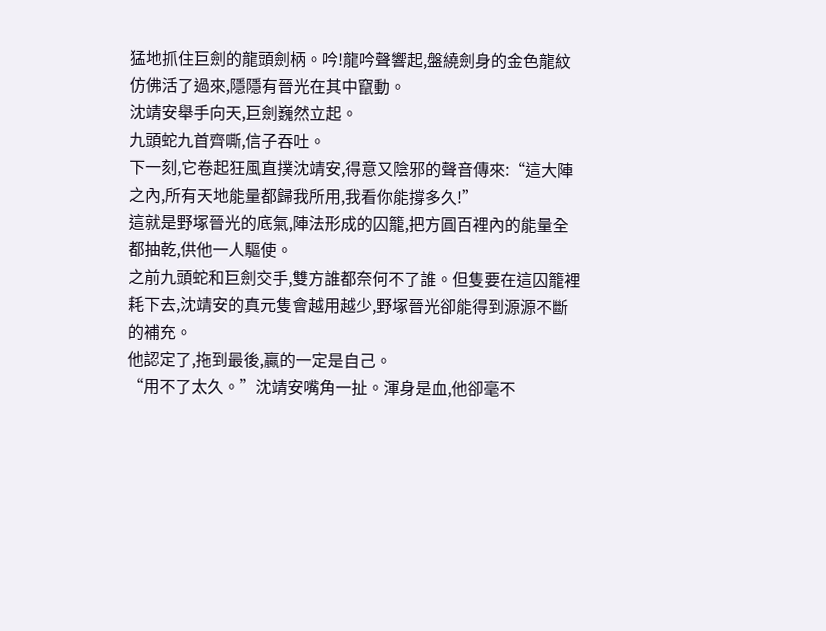猛地抓住巨劍的龍頭劍柄。吟!龍吟聲響起,盤繞劍身的金色龍紋仿佛活了過來,隱隱有晉光在其中竄動。
沈靖安舉手向天,巨劍巍然立起。
九頭蛇九首齊嘶,信子吞吐。
下一刻,它卷起狂風直撲沈靖安,得意又陰邪的聲音傳來:“這大陣之內,所有天地能量都歸我所用,我看你能撐多久!”
這就是野塚晉光的底氣,陣法形成的囚籠,把方圓百裡內的能量全都抽乾,供他一人驅使。
之前九頭蛇和巨劍交手,雙方誰都奈何不了誰。但隻要在這囚籠裡耗下去,沈靖安的真元隻會越用越少,野塚晉光卻能得到源源不斷的補充。
他認定了,拖到最後,贏的一定是自己。
“用不了太久。”沈靖安嘴角一扯。渾身是血,他卻毫不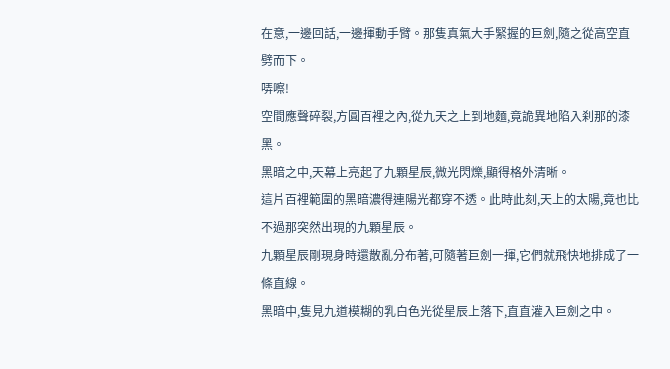在意,一邊回話,一邊揮動手臂。那隻真氣大手緊握的巨劍,隨之從高空直劈而下。
哢嚓!
空間應聲碎裂,方圓百裡之內,從九天之上到地麵,竟詭異地陷入刹那的漆黑。
黑暗之中,天幕上亮起了九顆星辰,微光閃爍,顯得格外清晰。
這片百裡範圍的黑暗濃得連陽光都穿不透。此時此刻,天上的太陽,竟也比不過那突然出現的九顆星辰。
九顆星辰剛現身時還散亂分布著,可隨著巨劍一揮,它們就飛快地排成了一條直線。
黑暗中,隻見九道模糊的乳白色光從星辰上落下,直直灌入巨劍之中。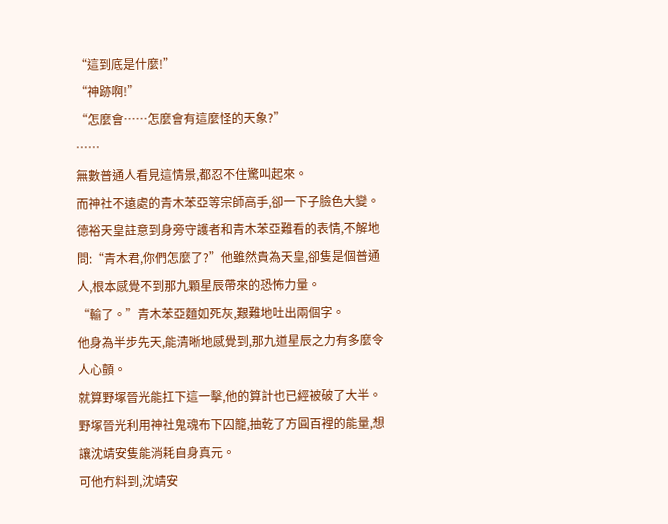“這到底是什麼!”
“神跡啊!”
“怎麼會……怎麼會有這麼怪的天象?”
……
無數普通人看見這情景,都忍不住驚叫起來。
而神社不遠處的青木苯亞等宗師高手,卻一下子臉色大變。
德裕天皇註意到身旁守護者和青木苯亞難看的表情,不解地問:“青木君,你們怎麼了?”他雖然貴為天皇,卻隻是個普通人,根本感覺不到那九顆星辰帶來的恐怖力量。
“輸了。”青木苯亞麵如死灰,艱難地吐出兩個字。
他身為半步先天,能清晰地感覺到,那九道星辰之力有多麼令人心顫。
就算野塚晉光能扛下這一擊,他的算計也已經被破了大半。
野塚晉光利用神社鬼魂布下囚籠,抽乾了方圓百裡的能量,想讓沈靖安隻能消耗自身真元。
可他冇料到,沈靖安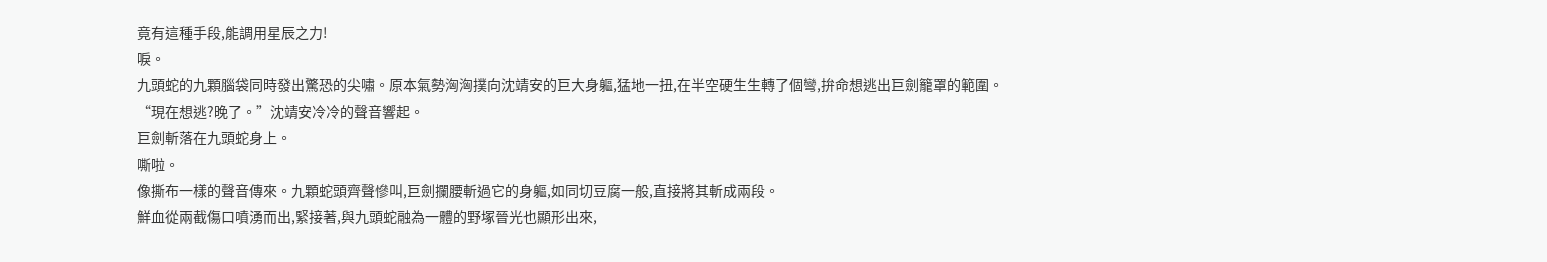竟有這種手段,能調用星辰之力!
唳。
九頭蛇的九顆腦袋同時發出驚恐的尖嘯。原本氣勢洶洶撲向沈靖安的巨大身軀,猛地一扭,在半空硬生生轉了個彎,拚命想逃出巨劍籠罩的範圍。
“現在想逃?晚了。”沈靖安冷冷的聲音響起。
巨劍斬落在九頭蛇身上。
嘶啦。
像撕布一樣的聲音傳來。九顆蛇頭齊聲慘叫,巨劍攔腰斬過它的身軀,如同切豆腐一般,直接將其斬成兩段。
鮮血從兩截傷口噴湧而出,緊接著,與九頭蛇融為一體的野塚晉光也顯形出來,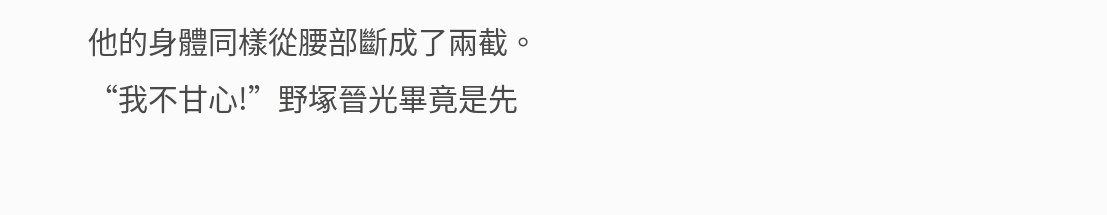他的身體同樣從腰部斷成了兩截。
“我不甘心!”野塚晉光畢竟是先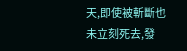天,即使被斬斷也未立刻死去,發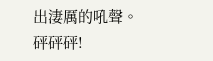出淒厲的吼聲。
砰砰砰!